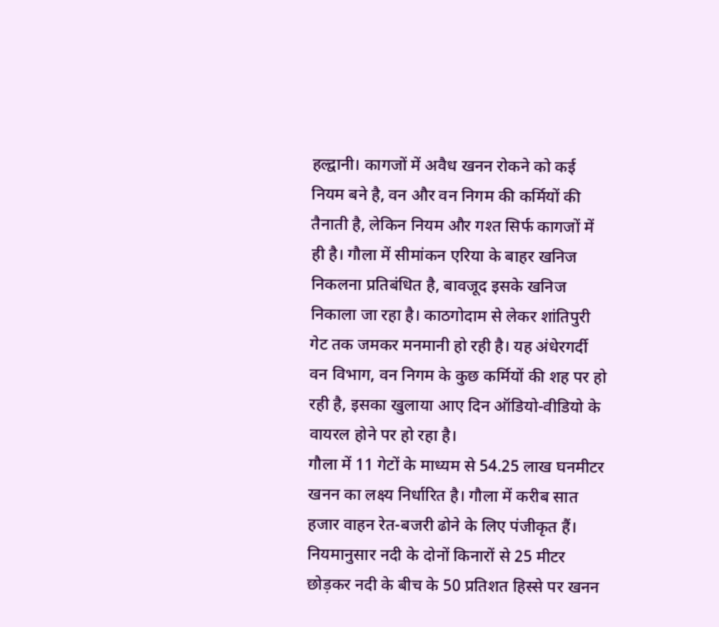हल्द्वानी। कागजों में अवैध खनन रोकने को कई नियम बने है, वन और वन निगम की कर्मियों की तैनाती है, लेकिन नियम और गश्त सिर्फ कागजों में ही है। गौला में सीमांकन एरिया के बाहर खनिज निकलना प्रतिबंधित है, बावजूद इसके खनिज निकाला जा रहा है। काठगोदाम से लेकर शांतिपुरी गेट तक जमकर मनमानी हो रही है। यह अंधेरगर्दी वन विभाग, वन निगम के कुछ कर्मियों की शह पर हो रही है, इसका खुलाया आए दिन ऑडियो-वीडियो के वायरल होने पर हो रहा है।
गौला में 11 गेटों के माध्यम से 54.25 लाख घनमीटर खनन का लक्ष्य निर्धारित है। गौला में करीब सात हजार वाहन रेत-बजरी ढोने के लिए पंजीकृत हैं। नियमानुसार नदी के दोनों किनारों से 25 मीटर छोड़कर नदी के बीच के 50 प्रतिशत हिस्से पर खनन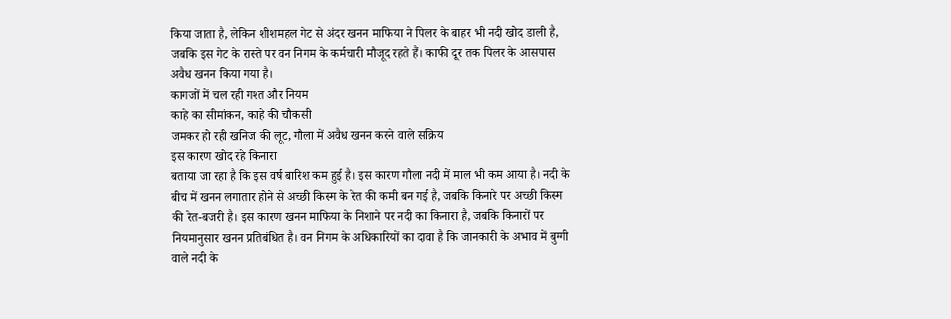किया जाता है, लेकिन शीशमहल गेट से अंदर खनन माफिया ने पिलर के बाहर भी नदी खोद डाली है, जबकि इस गेट के रास्ते पर वन निगम के कर्मचारी मौजूद रहते हैं। काफी दूर तक पिलर के आसपास अवैध खनन किया गया है।
कागजों में चल रही गश्त और नियम
काहे का सीमांकन, काहे की चौकसी
जमकर हो रही खनिज की लूट, गौला में अवैध खनन करने वाले सक्रिय
इस कारण खोद रहे किनारा
बताया जा रहा है कि इस वर्ष बारिश कम हुई है। इस कारण गौला नदी में माल भी कम आया है। नदी के बीच में खनन लगातार होने से अच्छी किस्म के रेत की कमी बन गई है, जबकि किनारे पर अच्छी किस्म की रेत-बजरी है। इस कारण खनन माफिया के निशाने पर नदी का किनारा है, जबकि किनारों पर नियमानुसार खनन प्रतिबंधित है। वन निगम के अधिकारियों का दावा है कि जानकारी के अभाव में बुग्गी वाले नदी के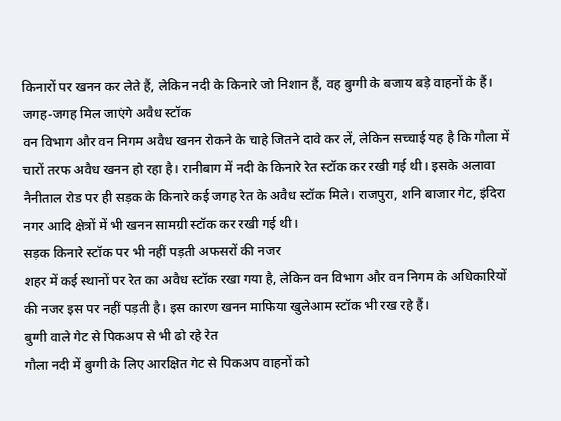किनारों पर खनन कर लेते हैं, लेकिन नदी के किनारे जो निशान हैं, वह बुग्गी के बजाय बड़े वाहनों के हैं।
जगह-जगह मिल जाएंगे अवैध स्टॉक
वन विभाग और वन निगम अवैध खनन रोकने के चाहे जितने दावे कर लें, लेकिन सच्चाई यह है कि गौला में चारों तरफ अवैध खनन हो रहा है। रानीबाग में नदी के किनारे रेत स्टॉक कर रखी गई थी। इसके अलावा नैनीताल रोड पर ही सड़क के किनारे कई जगह रेत के अवैध स्टॉक मिले। राजपुरा, शनि बाजार गेट, इंदिरा नगर आदि क्षेत्रों में भी खनन सामग्री स्टॉक कर रखी गई थी।
सड़क किनारे स्टॉक पर भी नहीं पड़ती अफसरों की नजर
शहर में कई स्थानों पर रेत का अवैध स्टॉक रखा गया है, लेकिन वन विभाग और वन निगम के अधिकारियों की नजर इस पर नहीं पड़ती है। इस कारण खनन माफिया खुलेआम स्टॉक भी रख रहे हैं।
बुग्गी वाले गेट से पिकअप से भी ढो रहे रेत
गौला नदी में बुग्गी के लिए आरक्षित गेट से पिकअप वाहनों को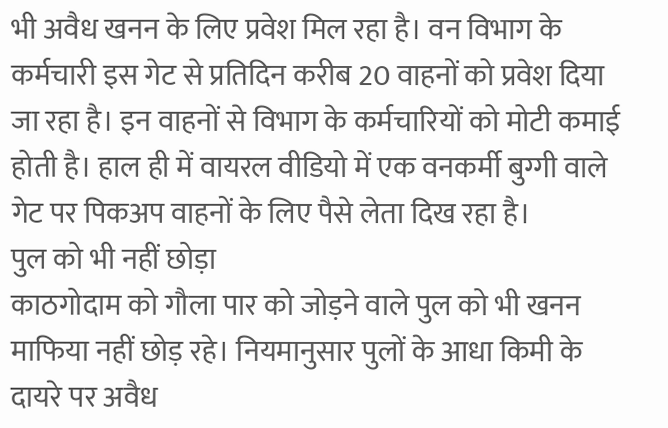भी अवैध खनन के लिए प्रवेश मिल रहा है। वन विभाग के कर्मचारी इस गेट से प्रतिदिन करीब 20 वाहनों को प्रवेश दिया जा रहा है। इन वाहनों से विभाग के कर्मचारियों को मोटी कमाई होती है। हाल ही में वायरल वीडियो में एक वनकर्मी बुग्गी वाले गेट पर पिकअप वाहनों के लिए पैसे लेता दिख रहा है।
पुल को भी नहीं छोड़ा
काठगोदाम को गौला पार को जोड़ने वाले पुल को भी खनन माफिया नहीं छोड़ रहे। नियमानुसार पुलों के आधा किमी के दायरे पर अवैध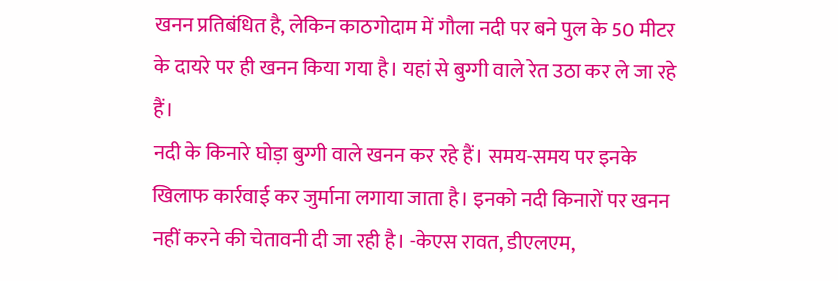खनन प्रतिबंधित है, लेकिन काठगोदाम में गौला नदी पर बने पुल के 50 मीटर के दायरे पर ही खनन किया गया है। यहां से बुग्गी वाले रेत उठा कर ले जा रहे हैं।
नदी के किनारे घोड़ा बुग्गी वाले खनन कर रहे हैं। समय-समय पर इनके खिलाफ कार्रवाई कर जुर्माना लगाया जाता है। इनको नदी किनारों पर खनन नहीं करने की चेतावनी दी जा रही है। -केएस रावत, डीएलएम,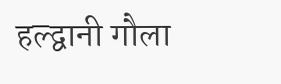हल्द्वानी गौला